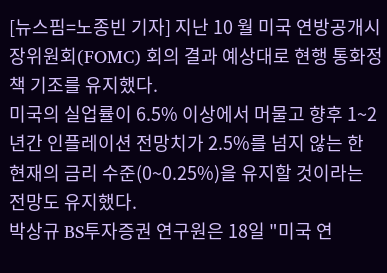[뉴스핌=노종빈 기자] 지난 10 월 미국 연방공개시장위원회(FOMC) 회의 결과 예상대로 현행 통화정책 기조를 유지했다.
미국의 실업률이 6.5% 이상에서 머물고 향후 1~2 년간 인플레이션 전망치가 2.5%를 넘지 않는 한 현재의 금리 수준(0~0.25%)을 유지할 것이라는 전망도 유지했다.
박상규 BS투자증권 연구원은 18일 "미국 연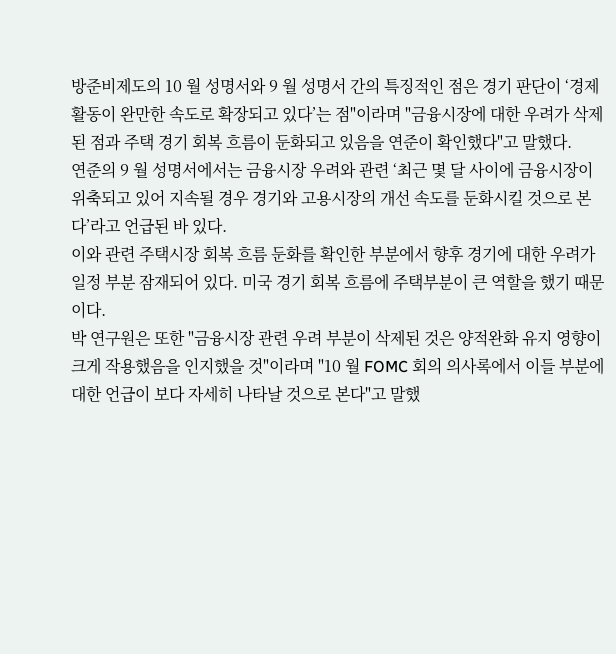방준비제도의 10 월 성명서와 9 월 성명서 간의 특징적인 점은 경기 판단이 ‘경제활동이 완만한 속도로 확장되고 있다’는 점"이라며 "금융시장에 대한 우려가 삭제된 점과 주택 경기 회복 흐름이 둔화되고 있음을 연준이 확인했다"고 말했다.
연준의 9 월 성명서에서는 금융시장 우려와 관련 ‘최근 몇 달 사이에 금융시장이 위축되고 있어 지속될 경우 경기와 고용시장의 개선 속도를 둔화시킬 것으로 본다’라고 언급된 바 있다.
이와 관련 주택시장 회복 흐름 둔화를 확인한 부분에서 향후 경기에 대한 우려가 일정 부분 잠재되어 있다. 미국 경기 회복 흐름에 주택부분이 큰 역할을 했기 때문이다.
박 연구원은 또한 "금융시장 관련 우려 부분이 삭제된 것은 양적완화 유지 영향이 크게 작용했음을 인지했을 것"이라며 "10 월 FOMC 회의 의사록에서 이들 부분에 대한 언급이 보다 자세히 나타날 것으로 본다"고 말했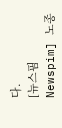다.
[뉴스핌 Newspim] 노종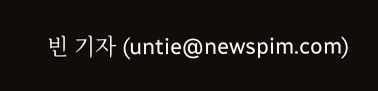빈 기자 (untie@newspim.com)